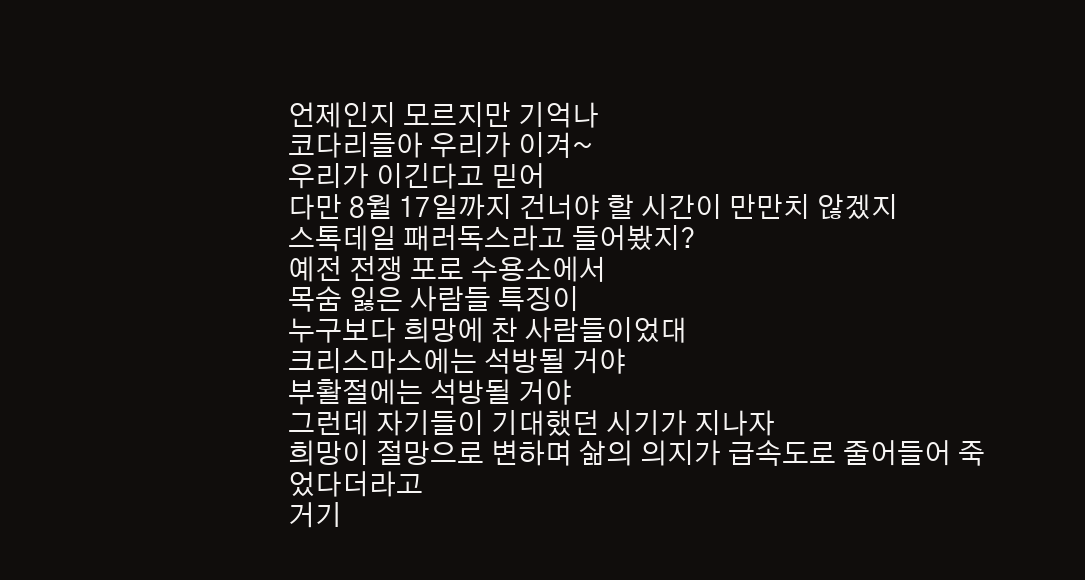언제인지 모르지만 기억나
코다리들아 우리가 이겨~
우리가 이긴다고 믿어
다만 8월 17일까지 건너야 할 시간이 만만치 않겠지
스톡데일 패러독스라고 들어봤지?
예전 전쟁 포로 수용소에서
목숨 잃은 사람들 특징이
누구보다 희망에 찬 사람들이었대
크리스마스에는 석방될 거야
부활절에는 석방될 거야
그런데 자기들이 기대했던 시기가 지나자
희망이 절망으로 변하며 삶의 의지가 급속도로 줄어들어 죽었다더라고
거기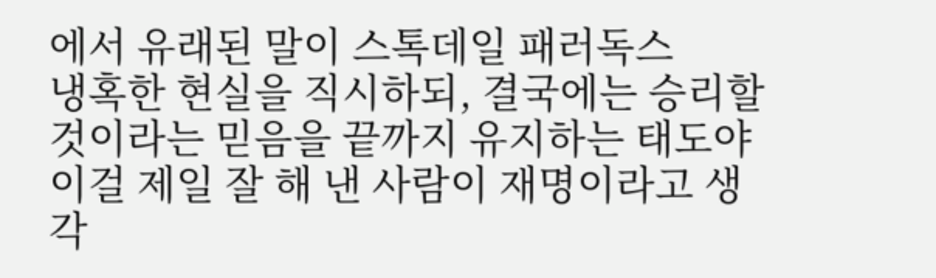에서 유래된 말이 스톡데일 패러독스
냉혹한 현실을 직시하되, 결국에는 승리할 것이라는 믿음을 끝까지 유지하는 태도야
이걸 제일 잘 해 낸 사람이 재명이라고 생각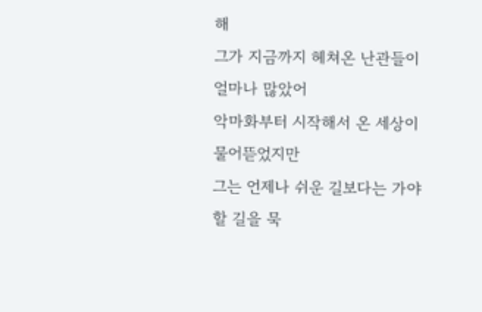해
그가 지금까지 헤쳐온 난관들이 얼마나 많았어
악마화부터 시작해서 온 세상이 물어뜯었지만
그는 언제나 쉬운 길보다는 가야 할 길을 묵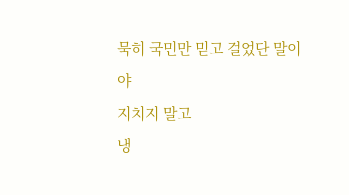묵히 국민만 믿고 걸었단 말이야
지치지 말고
냉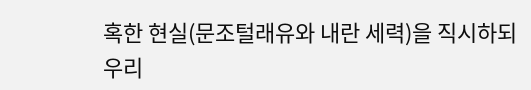혹한 현실(문조털래유와 내란 세력)을 직시하되
우리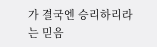가 결국엔 승리하리라는 믿음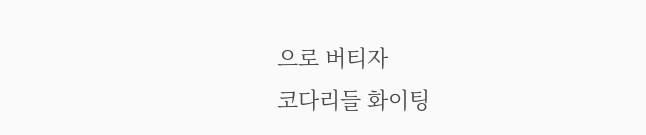으로 버티자
코다리들 화이팅